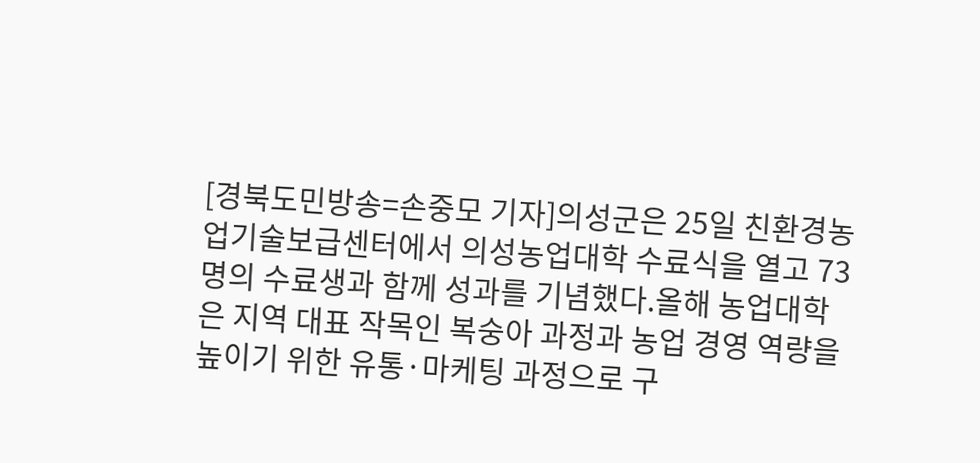[경북도민방송=손중모 기자]의성군은 25일 친환경농업기술보급센터에서 의성농업대학 수료식을 열고 73명의 수료생과 함께 성과를 기념했다.올해 농업대학은 지역 대표 작목인 복숭아 과정과 농업 경영 역량을 높이기 위한 유통·마케팅 과정으로 구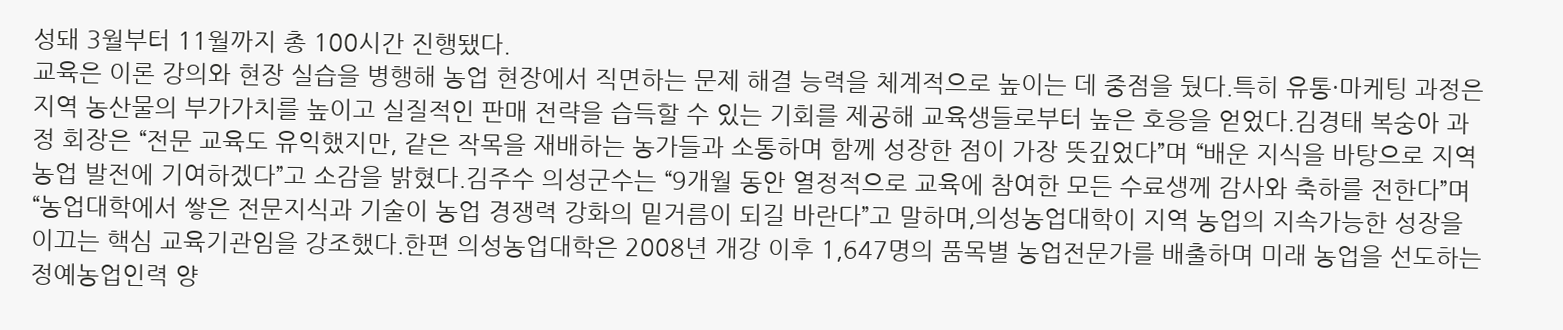성돼 3월부터 11월까지 총 100시간 진행됐다.
교육은 이론 강의와 현장 실습을 병행해 농업 현장에서 직면하는 문제 해결 능력을 체계적으로 높이는 데 중점을 뒀다.특히 유통·마케팅 과정은 지역 농산물의 부가가치를 높이고 실질적인 판매 전략을 습득할 수 있는 기회를 제공해 교육생들로부터 높은 호응을 얻었다.김경태 복숭아 과정 회장은 “전문 교육도 유익했지만, 같은 작목을 재배하는 농가들과 소통하며 함께 성장한 점이 가장 뜻깊었다”며 “배운 지식을 바탕으로 지역 농업 발전에 기여하겠다”고 소감을 밝혔다.김주수 의성군수는 “9개월 동안 열정적으로 교육에 참여한 모든 수료생께 감사와 축하를 전한다”며 “농업대학에서 쌓은 전문지식과 기술이 농업 경쟁력 강화의 밑거름이 되길 바란다”고 말하며,의성농업대학이 지역 농업의 지속가능한 성장을 이끄는 핵심 교육기관임을 강조했다.한편 의성농업대학은 2008년 개강 이후 1,647명의 품목별 농업전문가를 배출하며 미래 농업을 선도하는 정예농업인력 양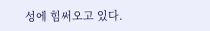성에 힘써오고 있다.